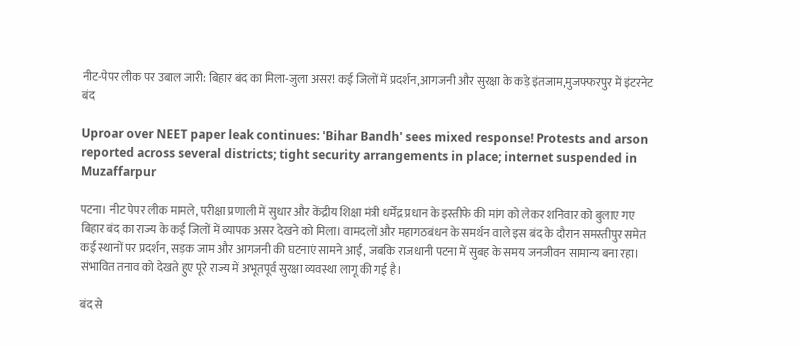नीट-पेपर लीक पर उबाल जारी: बिहार बंद का मिला-जुला असर! कई जिलों में प्रदर्शन,आगजनी और सुरक्षा के कड़े इंतजाम,मुजफ्फरपुर में इंटरनेट बंद

Uproar over NEET paper leak continues: 'Bihar Bandh' sees mixed response! Protests and arson reported across several districts; tight security arrangements in place; internet suspended in Muzaffarpur

पटना। नीट पेपर लीक मामले, परीक्षा प्रणाली में सुधार और केंद्रीय शिक्षा मंत्री धर्मेंद्र प्रधान के इस्तीफे की मांग को लेकर शनिवार को बुलाए गए बिहार बंद का राज्य के कई जिलों में व्यापक असर देखने को मिला। वामदलों और महागठबंधन के समर्थन वाले इस बंद के दौरान समस्तीपुर समेत कई स्थानों पर प्रदर्शन, सड़क जाम और आगजनी की घटनाएं सामने आईं, जबकि राजधानी पटना में सुबह के समय जनजीवन सामान्य बना रहा। संभावित तनाव को देखते हुए पूरे राज्य में अभूतपूर्व सुरक्षा व्यवस्था लागू की गई है।

बंद से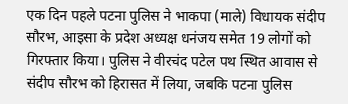एक दिन पहले पटना पुलिस ने भाकपा (माले) विधायक संदीप सौरभ, आइसा के प्रदेश अध्यक्ष धनंजय समेत 19 लोगों को गिरफ्तार किया। पुलिस ने वीरचंद पटेल पथ स्थित आवास से संदीप सौरभ को हिरासत में लिया, जबकि पटना पुलिस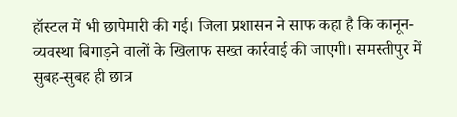हॉस्टल में भी छापेमारी की गई। जिला प्रशासन ने साफ कहा है कि कानून-व्यवस्था बिगाड़ने वालों के खिलाफ सख्त कार्रवाई की जाएगी। समस्तीपुर में सुबह-सुबह ही छात्र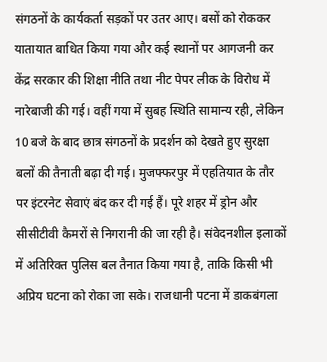संगठनों के कार्यकर्ता सड़कों पर उतर आए। बसों को रोककर यातायात बाधित किया गया और कई स्थानों पर आगजनी कर केंद्र सरकार की शिक्षा नीति तथा नीट पेपर लीक के विरोध में नारेबाजी की गई। वहीं गया में सुबह स्थिति सामान्य रही, लेकिन 10 बजे के बाद छात्र संगठनों के प्रदर्शन को देखते हुए सुरक्षा बलों की तैनाती बढ़ा दी गई। मुजफ्फरपुर में एहतियात के तौर पर इंटरनेट सेवाएं बंद कर दी गई हैं। पूरे शहर में ड्रोन और सीसीटीवी कैमरों से निगरानी की जा रही है। संवेदनशील इलाकों में अतिरिक्त पुलिस बल तैनात किया गया है, ताकि किसी भी अप्रिय घटना को रोका जा सके। राजधानी पटना में डाकबंगला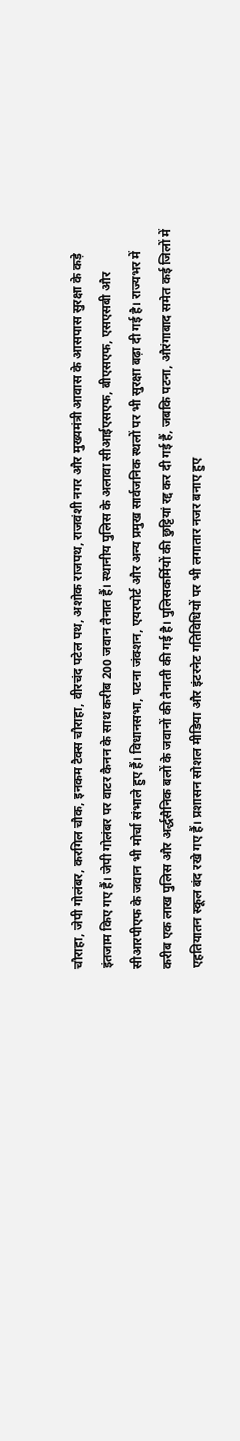चौराहा, जेपी गोलंबर, करगिल चौक, इनकम टैक्स चौराहा, वीरचंद पटेल पथ, अशोक राजपथ, राजवंशी नगर और मुख्यमंत्री आवास के आसपास सुरक्षा के कड़े इंतजाम किए गए हैं। जेपी गोलंबर पर वाटर कैनन के साथ करीब 200 जवान तैनात हैं। स्थानीय पुलिस के अलावा सीआईएसएफ, बीएसएफ, एसएसबी और सीआरपीएफ के जवान भी मोर्चा संभाले हुए हैं। विधानसभा, पटना जंक्शन, एयरपोर्ट और अन्य प्रमुख सार्वजनिक स्थलों पर भी सुरक्षा बढ़ा दी गई है। राज्यभर में करीब एक लाख पुलिस और अर्द्धसैनिक बलों के जवानों की तैनाती की गई है। पुलिसकर्मियों की छुट्टियां रद्द कर दी गई हैं, जबकि पटना, औरंगाबाद समेत कई जिलों में एहतियातन स्कूल बंद रखे गए हैं। प्रशासन सोशल मीडिया और इंटरनेट गतिविधियों पर भी लगातार नजर बनाए हुए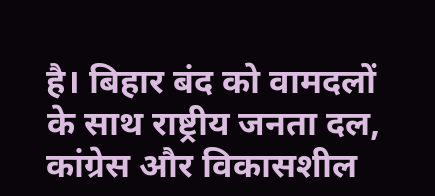है। बिहार बंद को वामदलों के साथ राष्ट्रीय जनता दल, कांग्रेस और विकासशील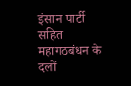इंसान पार्टी सहित महागठबंधन के दलों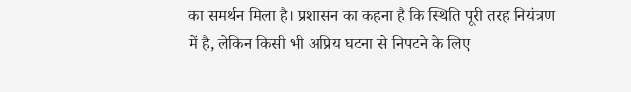का समर्थन मिला है। प्रशासन का कहना है कि स्थिति पूरी तरह नियंत्रण में है, लेकिन किसी भी अप्रिय घटना से निपटने के लिए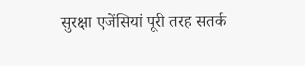सुरक्षा एजेंसियां पूरी तरह सतर्क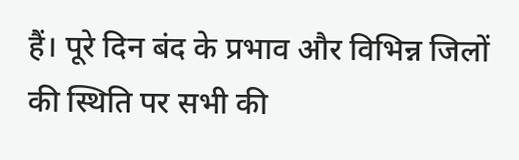हैं। पूरे दिन बंद के प्रभाव और विभिन्न जिलों की स्थिति पर सभी की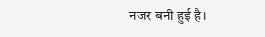नजर बनी हुई है।